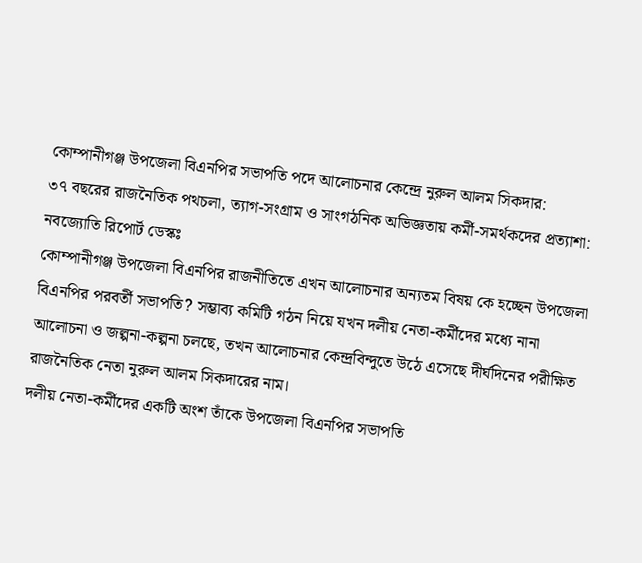কোম্পানীগঞ্জ উপজেলা বিএনপির সভাপতি পদে আলোচনার কেন্দ্রে নুরুল আলম সিকদার:
৩৭ বছরের রাজনৈতিক পথচলা, ত্যাগ-সংগ্রাম ও সাংগঠনিক অভিজ্ঞতায় কর্মী-সমর্থকদের প্রত্যাশা:
নবজ্যোতি রিপোর্ট ডেস্কঃ
কোম্পানীগঞ্জ উপজেলা বিএনপির রাজনীতিতে এখন আলোচনার অন্যতম বিষয় কে হচ্ছেন উপজেলা বিএনপির পরবর্তী সভাপতি? সম্ভাব্য কমিটি গঠন নিয়ে যখন দলীয় নেতা-কর্মীদের মধ্যে নানা আলোচনা ও জল্পনা-কল্পনা চলছে, তখন আলোচনার কেন্দ্রবিন্দুতে উঠে এসেছে দীর্ঘদিনের পরীক্ষিত রাজনৈতিক নেতা নুরুল আলম সিকদারের নাম।
দলীয় নেতা-কর্মীদের একটি অংশ তাঁকে উপজেলা বিএনপির সভাপতি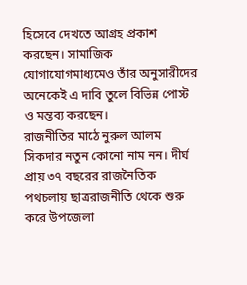হিসেবে দেখতে আগ্রহ প্রকাশ করছেন। সামাজিক যোগাযোগমাধ্যমেও তাঁর অনুসারীদের অনেকেই এ দাবি তুলে বিভিন্ন পোস্ট ও মন্তব্য করছেন।
রাজনীতির মাঠে নুরুল আলম সিকদার নতুন কোনো নাম নন। দীর্ঘ প্রায় ৩৭ বছরের রাজনৈতিক পথচলায় ছাত্ররাজনীতি থেকে শুরু করে উপজেলা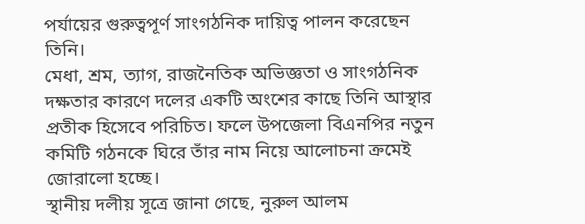পর্যায়ের গুরুত্বপূর্ণ সাংগঠনিক দায়িত্ব পালন করেছেন তিনি।
মেধা, শ্রম, ত্যাগ, রাজনৈতিক অভিজ্ঞতা ও সাংগঠনিক দক্ষতার কারণে দলের একটি অংশের কাছে তিনি আস্থার প্রতীক হিসেবে পরিচিত। ফলে উপজেলা বিএনপির নতুন কমিটি গঠনকে ঘিরে তাঁর নাম নিয়ে আলোচনা ক্রমেই জোরালো হচ্ছে।
স্থানীয় দলীয় সূত্রে জানা গেছে, নুরুল আলম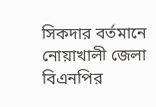সিকদার বর্তমানে নোয়াখালী জেলা বিএনপির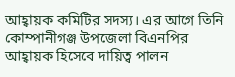আহ্বায়ক কমিটির সদস্য। এর আগে তিনি কোম্পানীগঞ্জ উপজেলা বিএনপির আহ্বায়ক হিসেবে দায়িত্ব পালন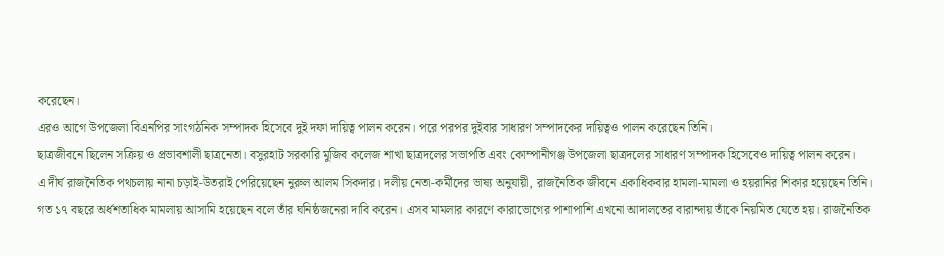করেছেন।
এরও আগে উপজেলা বিএনপির সাংগঠনিক সম্পাদক হিসেবে দুই দফা দায়িত্ব পালন করেন। পরে পরপর দুইবার সাধারণ সম্পাদকের দায়িত্বও পালন করেছেন তিনি।
ছাত্রজীবনে ছিলেন সক্রিয় ও প্রভাবশালী ছাত্রনেতা। বসুরহাট সরকারি মুজিব কলেজ শাখা ছাত্রদলের সভাপতি এবং কোম্পানীগঞ্জ উপজেলা ছাত্রদলের সাধারণ সম্পাদক হিসেবেও দায়িত্ব পালন করেন।
এ দীর্ঘ রাজনৈতিক পথচলায় নানা চড়াই-উতরাই পেরিয়েছেন নুরুল আলম সিকদার। দলীয় নেতা-কর্মীদের ভাষ্য অনুযায়ী, রাজনৈতিক জীবনে একাধিকবার হামলা-মামলা ও হয়রানির শিকার হয়েছেন তিনি।
গত ১৭ বছরে অর্ধশতাধিক মামলায় আসামি হয়েছেন বলে তাঁর ঘনিষ্ঠজনেরা দাবি করেন। এসব মামলার কারণে কারাভোগের পাশাপাশি এখনো আদালতের বারান্দায় তাঁকে নিয়মিত যেতে হয়। রাজনৈতিক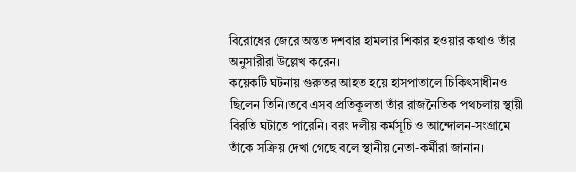বিরোধের জেরে অন্তত দশবার হামলার শিকার হওয়ার কথাও তাঁর অনুসারীরা উল্লেখ করেন।
কয়েকটি ঘটনায় গুরুতর আহত হয়ে হাসপাতালে চিকিৎসাধীনও ছিলেন তিনি।তবে এসব প্রতিকূলতা তাঁর রাজনৈতিক পথচলায় স্থায়ী বিরতি ঘটাতে পারেনি। বরং দলীয় কর্মসূচি ও আন্দোলন-সংগ্রামে তাঁকে সক্রিয় দেখা গেছে বলে স্থানীয় নেতা-কর্মীরা জানান।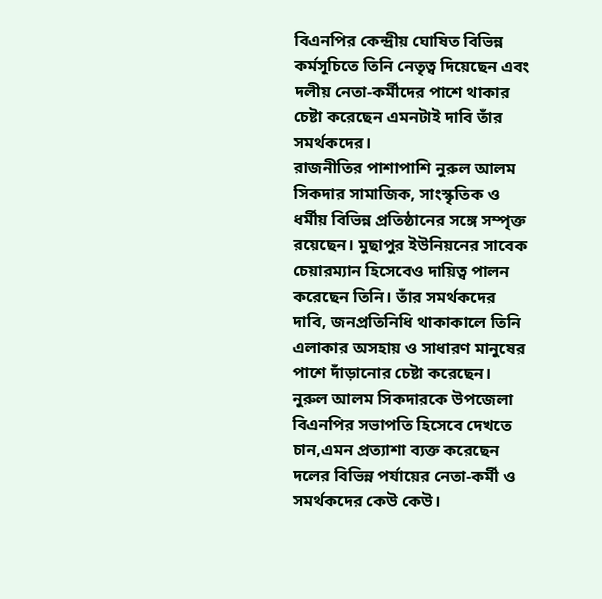বিএনপির কেন্দ্রীয় ঘোষিত বিভিন্ন কর্মসূচিতে তিনি নেতৃত্ব দিয়েছেন এবং দলীয় নেতা-কর্মীদের পাশে থাকার চেষ্টা করেছেন এমনটাই দাবি তাঁর সমর্থকদের।
রাজনীতির পাশাপাশি নুরুল আলম সিকদার সামাজিক, সাংস্কৃতিক ও ধর্মীয় বিভিন্ন প্রতিষ্ঠানের সঙ্গে সম্পৃক্ত রয়েছেন। মুছাপুর ইউনিয়নের সাবেক চেয়ারম্যান হিসেবেও দায়িত্ব পালন করেছেন তিনি। তাঁর সমর্থকদের দাবি, জনপ্রতিনিধি থাকাকালে তিনি এলাকার অসহায় ও সাধারণ মানুষের পাশে দাঁড়ানোর চেষ্টা করেছেন।
নুরুল আলম সিকদারকে উপজেলা বিএনপির সভাপতি হিসেবে দেখতে চান,এমন প্রত্যাশা ব্যক্ত করেছেন দলের বিভিন্ন পর্যায়ের নেতা-কর্মী ও সমর্থকদের কেউ কেউ।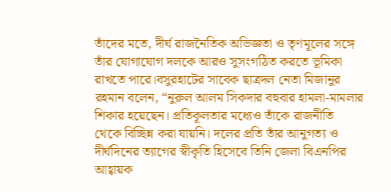তাঁদের মতে, দীর্ঘ রাজনৈতিক অভিজ্ঞতা ও তৃণমূলের সঙ্গে তাঁর যোগাযোগ দলকে আরও সুসংগঠিত করতে ভূমিকা রাখতে পারে।বসুরহাটের সাবেক ছাত্রদল নেতা মিজানুর রহমান বলেন, “নুরুল আলম সিকদার বহুবার হামলা-মামলার শিকার হয়েছেন। প্রতিকূলতার মধ্যেও তাঁকে রাজনীতি থেকে বিচ্ছিন্ন করা যায়নি। দলের প্রতি তাঁর আনুগত্য ও দীর্ঘদিনের ত্যাগের স্বীকৃতি হিসেবে তিনি জেলা বিএনপির আহ্বায়ক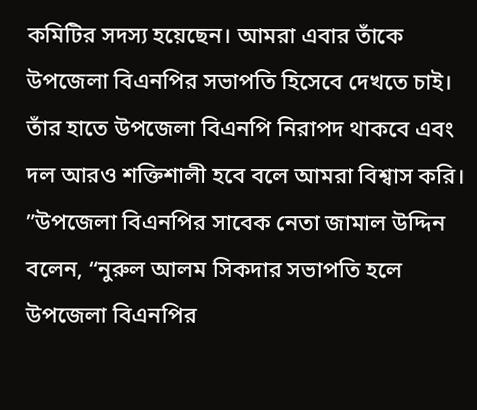কমিটির সদস্য হয়েছেন। আমরা এবার তাঁকে উপজেলা বিএনপির সভাপতি হিসেবে দেখতে চাই। তাঁর হাতে উপজেলা বিএনপি নিরাপদ থাকবে এবং দল আরও শক্তিশালী হবে বলে আমরা বিশ্বাস করি।
”উপজেলা বিএনপির সাবেক নেতা জামাল উদ্দিন বলেন, “নুরুল আলম সিকদার সভাপতি হলে উপজেলা বিএনপির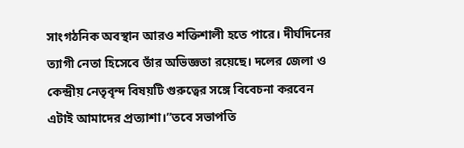সাংগঠনিক অবস্থান আরও শক্তিশালী হতে পারে। দীর্ঘদিনের ত্যাগী নেতা হিসেবে তাঁর অভিজ্ঞতা রয়েছে। দলের জেলা ও কেন্দ্রীয় নেতৃবৃন্দ বিষয়টি গুরুত্বের সঙ্গে বিবেচনা করবেন
এটাই আমাদের প্রত্যাশা।”তবে সভাপতি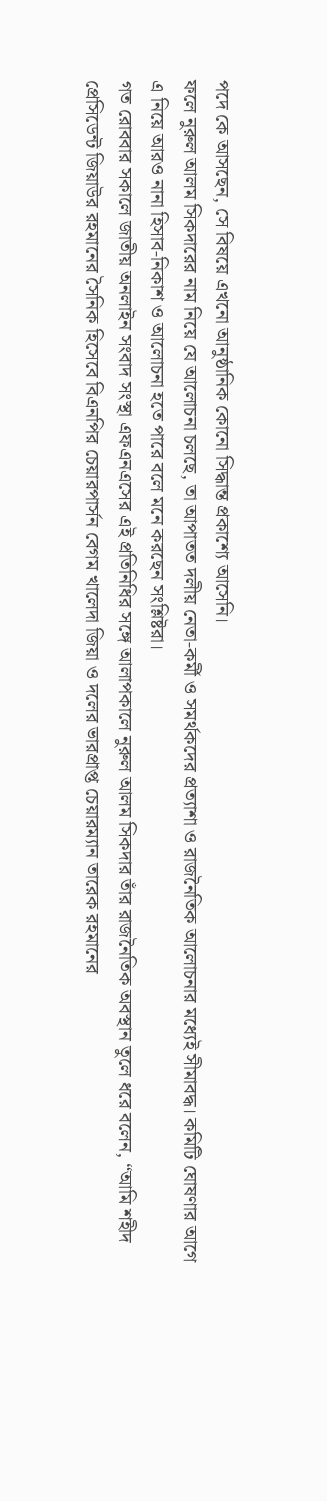পদে কে আসছেন, সে বিষয়ে এখনো আনুষ্ঠানিক কোনো সিদ্ধান্ত প্রকাশ্যে আসেনি।
ফলে নুরুল আলম সিকদারের নাম নিয়ে যে আলোচনা চলছে, তা আপাতত দলীয় নেতা-কর্মী ও সমর্থকদের প্রত্যাশা ও রাজনৈতিক আলোচনার মধ্যেই সীমাবদ্ধ। কমিটি ঘোষণার আগে এ নিয়ে আরও নানা হিসাব-নিকাশ ও আলোচনা হতে পারে বলে মনে করছেন সংশ্লিষ্টরা।
গত রোববার সকালে জাতীয় অনলাইন সংবাদ সংস্থা এফএনএসের এই প্রতিনিধির সঙ্গে আলাপকালে নুরুল আলম সিকদার তাঁর রাজনৈতিক অবস্থান তুলে ধরে বলেন, “আমি শহীদ প্রেসিডেন্ট জিয়াউর রহমানের সৈনিক হিসেবে বিএনপির চেয়ারপার্সন বেগম খালেদা জিয়া ও দলের ভারপ্রাপ্ত চেয়ারম্যান তারেক রহমানের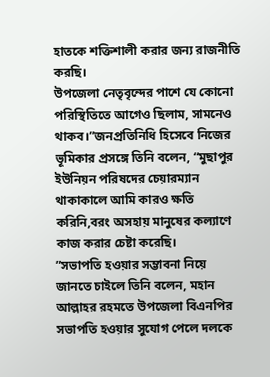হাতকে শক্তিশালী করার জন্য রাজনীতি করছি।
উপজেলা নেতৃবৃন্দের পাশে যে কোনো পরিস্থিতিতে আগেও ছিলাম, সামনেও থাকব।”জনপ্রতিনিধি হিসেবে নিজের ভূমিকার প্রসঙ্গে তিনি বলেন, “মুছাপুর ইউনিয়ন পরিষদের চেয়ারম্যান থাকাকালে আমি কারও ক্ষতি করিনি,বরং অসহায় মানুষের কল্যাণে কাজ করার চেষ্টা করেছি।
”সভাপতি হওয়ার সম্ভাবনা নিয়ে জানতে চাইলে তিনি বলেন, মহান আল্লাহর রহমতে উপজেলা বিএনপির সভাপতি হওয়ার সুযোগ পেলে দলকে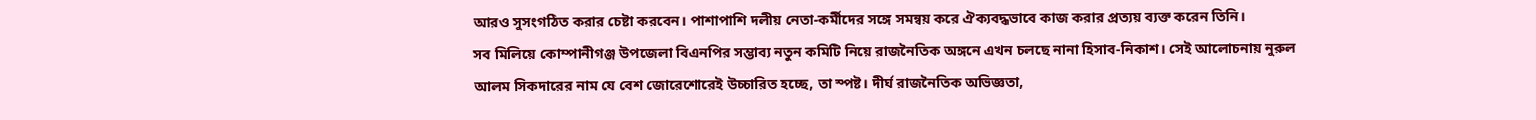আরও সুসংগঠিত করার চেষ্টা করবেন। পাশাপাশি দলীয় নেতা-কর্মীদের সঙ্গে সমন্বয় করে ঐক্যবদ্ধভাবে কাজ করার প্রত্যয় ব্যক্ত করেন তিনি।
সব মিলিয়ে কোম্পানীগঞ্জ উপজেলা বিএনপির সম্ভাব্য নতুন কমিটি নিয়ে রাজনৈতিক অঙ্গনে এখন চলছে নানা হিসাব-নিকাশ। সেই আলোচনায় নুরুল আলম সিকদারের নাম যে বেশ জোরেশোরেই উচ্চারিত হচ্ছে, তা স্পষ্ট। দীর্ঘ রাজনৈতিক অভিজ্ঞতা,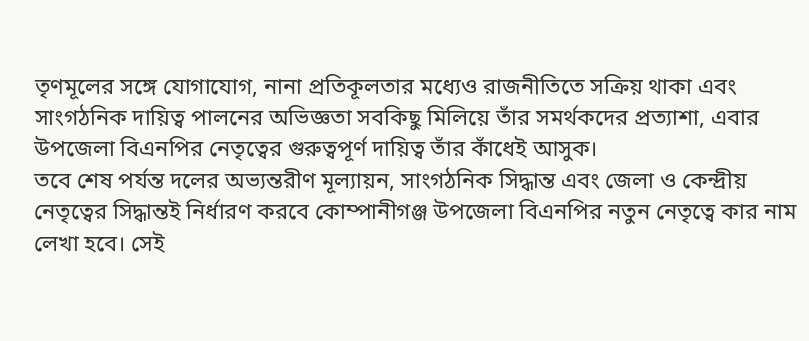তৃণমূলের সঙ্গে যোগাযোগ, নানা প্রতিকূলতার মধ্যেও রাজনীতিতে সক্রিয় থাকা এবং সাংগঠনিক দায়িত্ব পালনের অভিজ্ঞতা সবকিছু মিলিয়ে তাঁর সমর্থকদের প্রত্যাশা, এবার উপজেলা বিএনপির নেতৃত্বের গুরুত্বপূর্ণ দায়িত্ব তাঁর কাঁধেই আসুক।
তবে শেষ পর্যন্ত দলের অভ্যন্তরীণ মূল্যায়ন, সাংগঠনিক সিদ্ধান্ত এবং জেলা ও কেন্দ্রীয় নেতৃত্বের সিদ্ধান্তই নির্ধারণ করবে কোম্পানীগঞ্জ উপজেলা বিএনপির নতুন নেতৃত্বে কার নাম লেখা হবে। সেই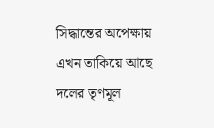সিদ্ধান্তের অপেক্ষায় এখন তাকিয়ে আছে দলের তৃণমূল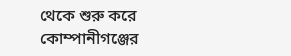থেকে শুরু করে কোম্পানীগঞ্জের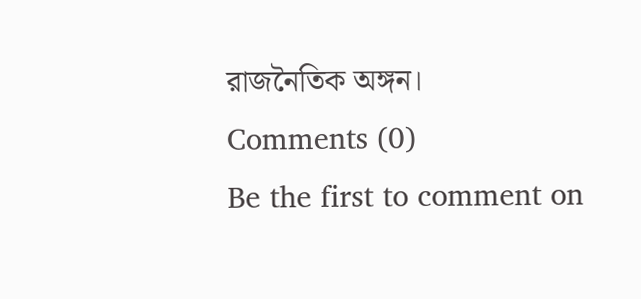রাজনৈতিক অঙ্গন।
Comments (0)
Be the first to comment on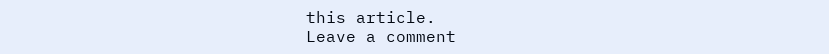this article.
Leave a comment